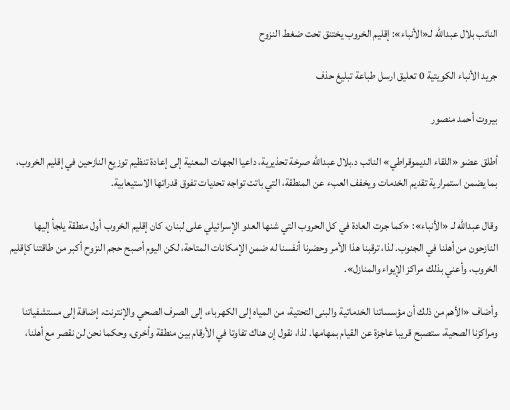النائب بلال عبدالله لـ«الأنباء»: إقليم الخروب يختنق تحت ضغط النزوح

جريد الأنباء الكويتية 0 تعليق ارسل طباعة تبليغ حذف

بيروت أحمد منصور

أطلق عضو «اللقاء الديموقراطي» النائب د.بلال عبدالله صرخة تحذيرية، داعيا الجهات المعنية إلى إعادة تنظيم توزيع النازحين في إقليم الخروب، بما يضمن استمرارية تقديم الخدمات ويخفف العبء عن المنطقة، التي باتت تواجه تحديات تفوق قدراتها الاستيعابية.

وقال عبدالله لـ «الأنباء»: «كما جرت العادة في كل الحروب التي شنها العدو الإسرائيلي على لبنان، كان إقليم الخروب أول منطقة يلجأ إليها النازحون من أهلنا في الجنوب. لذا، ترقبنا هذا الأمر وحضرنا أنفسنا له ضمن الإمكانات المتاحة، لكن اليوم أصبح حجم النزوح أكبر من طاقتنا كإقليم الخروب، وأعني بذلك مراكز الإيواء والمنازل».

وأضاف «الأهم من ذلك أن مؤسساتنا الخدماتية والبنى التحتية، من المياه إلى الكهرباء، إلى الصرف الصحي والإنترنت، إضافة إلى مستشفياتنا ومراكزنا الصحية، ستصبح قريبا عاجزة عن القيام بمهامها. لذا، نقول إن هناك تفاوتا في الأرقام بين منطقة وأخرى، وحكما نحن لن نقصر مع أهلنا،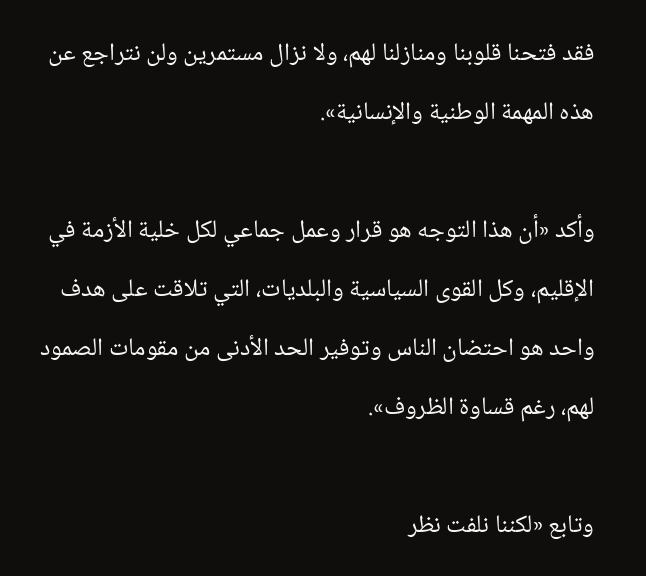فقد فتحنا قلوبنا ومنازلنا لهم، ولا نزال مستمرين ولن نتراجع عن هذه المهمة الوطنية والإنسانية».

وأكد «أن هذا التوجه هو قرار وعمل جماعي لكل خلية الأزمة في الإقليم، وكل القوى السياسية والبلديات، التي تلاقت على هدف واحد هو احتضان الناس وتوفير الحد الأدنى من مقومات الصمود لهم، رغم قساوة الظروف».

وتابع «لكننا نلفت نظر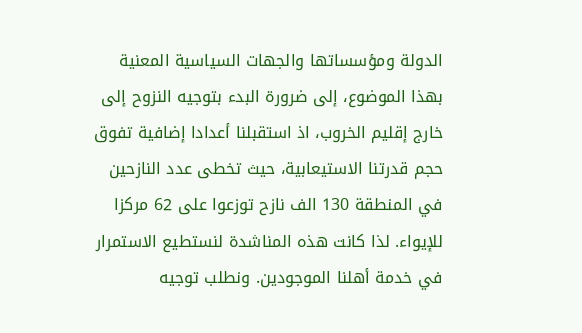الدولة ومؤسساتها والجهات السياسية المعنية بهذا الموضوع، إلى ضرورة البدء بتوجيه النزوح إلى خارج إقليم الخروب، اذ استقبلنا أعدادا إضافية تفوق حجم قدرتنا الاستيعابية، حيث تخطى عدد النازحين في المنطقة 130 الف نازح توزعوا على 62 مركزا للإيواء. لذا كانت هذه المناشدة لنستطيع الاستمرار في خدمة أهلنا الموجودين. ونطلب توجيه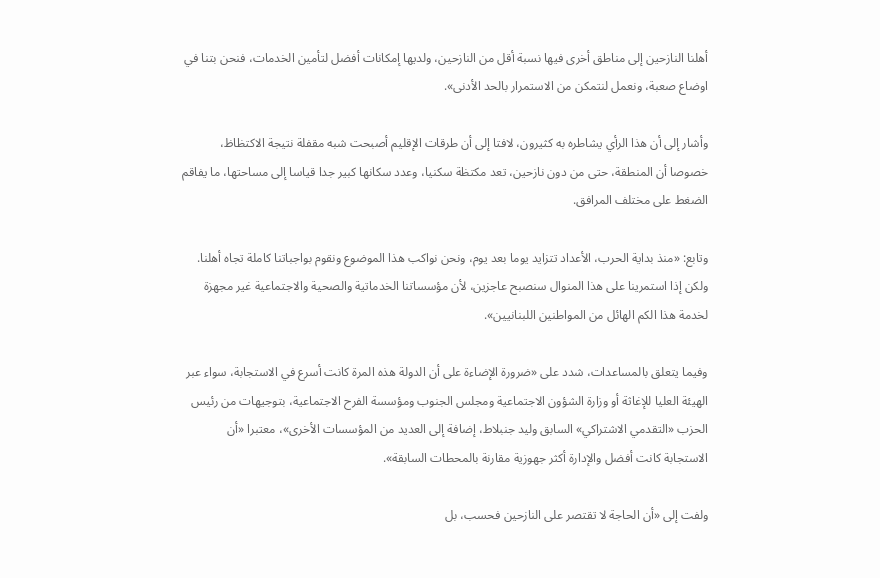أهلنا النازحين إلى مناطق أخرى فيها نسبة أقل من النازحين، ولديها إمكانات أفضل لتأمين الخدمات، فنحن بتنا في اوضاع صعبة، ونعمل لنتمكن من الاستمرار بالحد الأدنى».

وأشار إلى أن هذا الرأي يشاطره به كثيرون، لافتا إلى أن طرقات الإقليم أصبحت شبه مقفلة نتيجة الاكتظاظ، خصوصا أن المنطقة، حتى من دون نازحين، تعد مكتظة سكنيا، وعدد سكانها كبير جدا قياسا إلى مساحتها، ما يفاقم الضغط على مختلف المرافق.

وتابع: «منذ بداية الحرب، الأعداد تتزايد يوما بعد يوم، ونحن نواكب هذا الموضوع ونقوم بواجباتنا كاملة تجاه أهلنا. ولكن إذا استمرينا على هذا المنوال سنصبح عاجزين، لأن مؤسساتنا الخدماتية والصحية والاجتماعية غير مجهزة لخدمة هذا الكم الهائل من المواطنين اللبنانيين».

وفيما يتعلق بالمساعدات، شدد على «ضرورة الإضاءة على أن الدولة هذه المرة كانت أسرع في الاستجابة، سواء عبر الهيئة العليا للإغاثة أو وزارة الشؤون الاجتماعية ومجلس الجنوب ومؤسسة الفرح الاجتماعية، بتوجيهات من رئيس الحزب «التقدمي الاشتراكي» السابق وليد جنبلاط، إضافة إلى العديد من المؤسسات الأخرى»، معتبرا «أن الاستجابة كانت أفضل والإدارة أكثر جهوزية مقارنة بالمحطات السابقة».

ولفت إلى «أن الحاجة لا تقتصر على النازحين فحسب، بل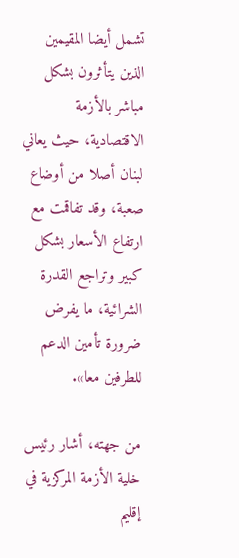تشمل أيضا المقيمين الذين يتأثرون بشكل مباشر بالأزمة الاقتصادية، حيث يعاني لبنان أصلا من أوضاع صعبة، وقد تفاقمت مع ارتفاع الأسعار بشكل كبير وتراجع القدرة الشرائية، ما يفرض ضرورة تأمين الدعم للطرفين معا».

من جهته، أشار رئيس خلية الأزمة المركزية في إقليم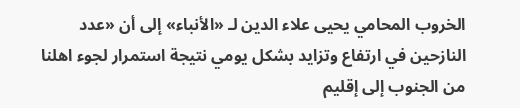الخروب المحامي يحيى علاء الدين لـ «الأنباء» إلى أن «عدد النازحين في ارتفاع وتزايد بشكل يومي نتيجة استمرار لجوء اهلنا من الجنوب إلى إقليم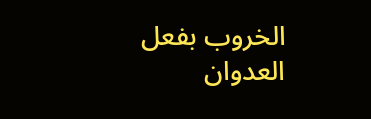الخروب بفعل العدوان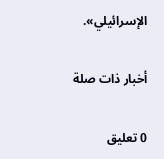الإسرائيلي».

أخبار ذات صلة

0 تعليق